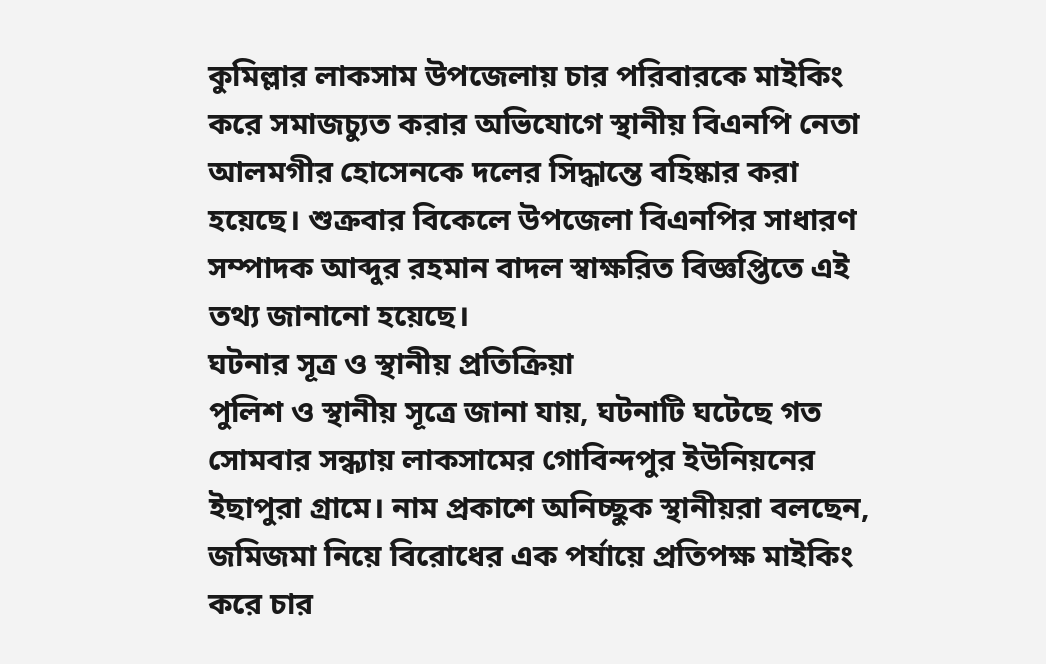কুমিল্লার লাকসাম উপজেলায় চার পরিবারকে মাইকিং করে সমাজচ্যুত করার অভিযোগে স্থানীয় বিএনপি নেতা আলমগীর হোসেনকে দলের সিদ্ধান্তে বহিষ্কার করা হয়েছে। শুক্রবার বিকেলে উপজেলা বিএনপির সাধারণ সম্পাদক আব্দুর রহমান বাদল স্বাক্ষরিত বিজ্ঞপ্তিতে এই তথ্য জানানো হয়েছে।
ঘটনার সূত্র ও স্থানীয় প্রতিক্রিয়া
পুলিশ ও স্থানীয় সূত্রে জানা যায়, ঘটনাটি ঘটেছে গত সোমবার সন্ধ্যায় লাকসামের গোবিন্দপুর ইউনিয়নের ইছাপুরা গ্রামে। নাম প্রকাশে অনিচ্ছুক স্থানীয়রা বলছেন, জমিজমা নিয়ে বিরোধের এক পর্যায়ে প্রতিপক্ষ মাইকিং করে চার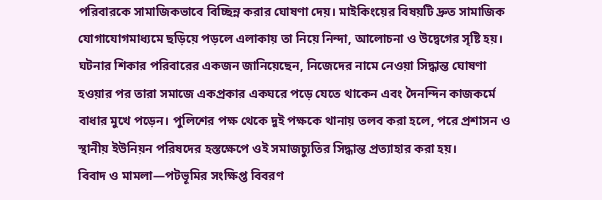পরিবারকে সামাজিকভাবে বিচ্ছিন্ন করার ঘোষণা দেয়। মাইকিংয়ের বিষয়টি দ্রুত সামাজিক যোগাযোগমাধ্যমে ছড়িয়ে পড়লে এলাকায় তা নিয়ে নিন্দা, আলোচনা ও উদ্বেগের সৃষ্টি হয়।
ঘটনার শিকার পরিবারের একজন জানিয়েছেন, নিজেদের নামে নেওয়া সিদ্ধান্ত ঘোষণা হওয়ার পর তারা সমাজে একপ্রকার একঘরে পড়ে যেতে থাকেন এবং দৈনন্দিন কাজকর্মে বাধার মুখে পড়েন। পুলিশের পক্ষ থেকে দুই পক্ষকে থানায় তলব করা হলে, পরে প্রশাসন ও স্থানীয় ইউনিয়ন পরিষদের হস্তক্ষেপে ওই সমাজচ্যুতির সিদ্ধান্ত প্রত্যাহার করা হয়।
বিবাদ ও মামলা—পটভূমির সংক্ষিপ্ত বিবরণ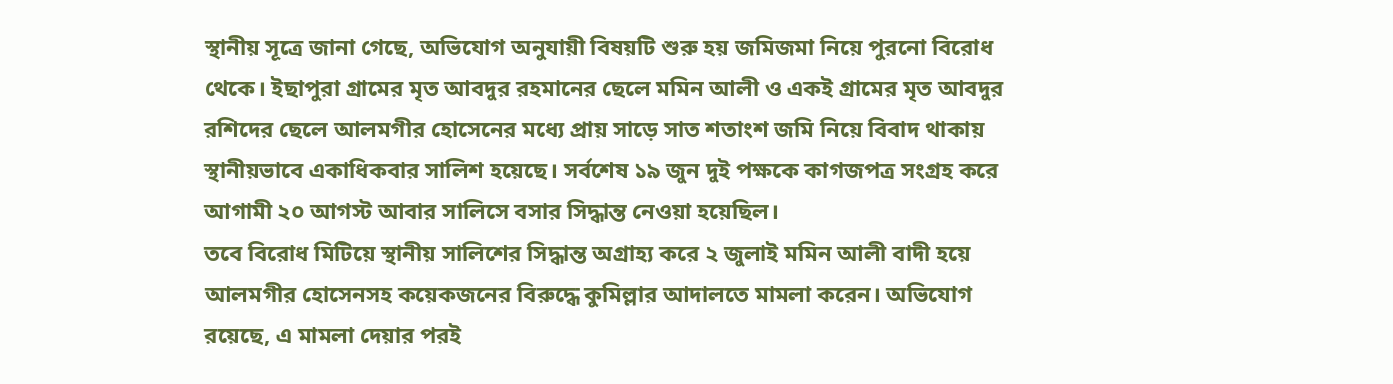স্থানীয় সূত্রে জানা গেছে, অভিযোগ অনুযায়ী বিষয়টি শুরু হয় জমিজমা নিয়ে পুরনো বিরোধ থেকে। ইছাপুরা গ্রামের মৃত আবদুর রহমানের ছেলে মমিন আলী ও একই গ্রামের মৃত আবদুর রশিদের ছেলে আলমগীর হোসেনের মধ্যে প্রায় সাড়ে সাত শতাংশ জমি নিয়ে বিবাদ থাকায় স্থানীয়ভাবে একাধিকবার সালিশ হয়েছে। সর্বশেষ ১৯ জুন দুই পক্ষকে কাগজপত্র সংগ্রহ করে আগামী ২০ আগস্ট আবার সালিসে বসার সিদ্ধান্ত নেওয়া হয়েছিল।
তবে বিরোধ মিটিয়ে স্থানীয় সালিশের সিদ্ধান্ত অগ্রাহ্য করে ২ জুলাই মমিন আলী বাদী হয়ে আলমগীর হোসেনসহ কয়েকজনের বিরুদ্ধে কুমিল্লার আদালতে মামলা করেন। অভিযোগ রয়েছে, এ মামলা দেয়ার পরই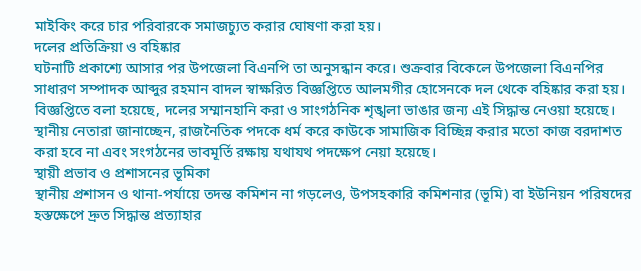মাইকিং করে চার পরিবারকে সমাজচ্যুত করার ঘোষণা করা হয়।
দলের প্রতিক্রিয়া ও বহিষ্কার
ঘটনাটি প্রকাশ্যে আসার পর উপজেলা বিএনপি তা অনুসন্ধান করে। শুক্রবার বিকেলে উপজেলা বিএনপির সাধারণ সম্পাদক আব্দুর রহমান বাদল স্বাক্ষরিত বিজ্ঞপ্তিতে আলমগীর হোসেনকে দল থেকে বহিষ্কার করা হয়। বিজ্ঞপ্তিতে বলা হয়েছে, দলের সম্মানহানি করা ও সাংগঠনিক শৃঙ্খলা ভাঙার জন্য এই সিদ্ধান্ত নেওয়া হয়েছে।
স্থানীয় নেতারা জানাচ্ছেন, রাজনৈতিক পদকে ধর্ম করে কাউকে সামাজিক বিচ্ছিন্ন করার মতো কাজ বরদাশত করা হবে না এবং সংগঠনের ভাবমূর্তি রক্ষায় যথাযথ পদক্ষেপ নেয়া হয়েছে।
স্থায়ী প্রভাব ও প্রশাসনের ভূমিকা
স্থানীয় প্রশাসন ও থানা-পর্যায়ে তদন্ত কমিশন না গড়লেও, উপসহকারি কমিশনার (ভূমি) বা ইউনিয়ন পরিষদের হস্তক্ষেপে দ্রুত সিদ্ধান্ত প্রত্যাহার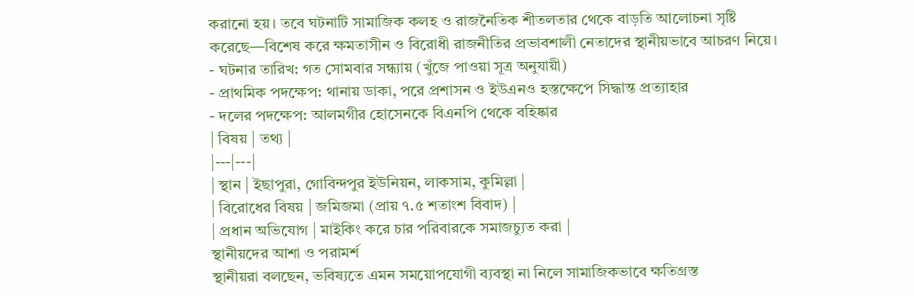করানো হয়। তবে ঘটনাটি সামাজিক কলহ ও রাজনৈতিক শীতলতার থেকে বাড়তি আলোচনা সৃষ্টি করেছে—বিশেষ করে ক্ষমতাসীন ও বিরোধী রাজনীতির প্রভাবশালী নেতাদের স্থানীয়ভাবে আচরণ নিয়ে।
- ঘটনার তারিখ: গত সোমবার সন্ধ্যায় (খুঁজে পাওয়া সূত্র অনুযায়ী)
- প্রাথমিক পদক্ষেপ: থানায় ডাকা, পরে প্রশাসন ও ইউএনও হস্তক্ষেপে সিদ্ধান্ত প্রত্যাহার
- দলের পদক্ষেপ: আলমগীর হোসেনকে বিএনপি থেকে বহিষ্কার
| বিষয় | তথ্য |
|---|---|
| স্থান | ইছাপুরা, গোবিন্দপুর ইউনিয়ন, লাকসাম, কুমিল্লা |
| বিরোধের বিষয় | জমিজমা (প্রায় ৭.৫ শতাংশ বিবাদ) |
| প্রধান অভিযোগ | মাইকিং করে চার পরিবারকে সমাজচ্যুত করা |
স্থানীয়দের আশা ও পরামর্শ
স্থানীয়রা বলছেন, ভবিষ্যতে এমন সময়োপযোগী ব্যবস্থা না নিলে সামাজিকভাবে ক্ষতিগ্রস্ত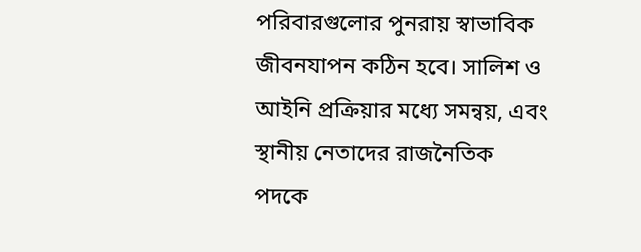পরিবারগুলোর পুনরায় স্বাভাবিক জীবনযাপন কঠিন হবে। সালিশ ও আইনি প্রক্রিয়ার মধ্যে সমন্বয়, এবং স্থানীয় নেতাদের রাজনৈতিক পদকে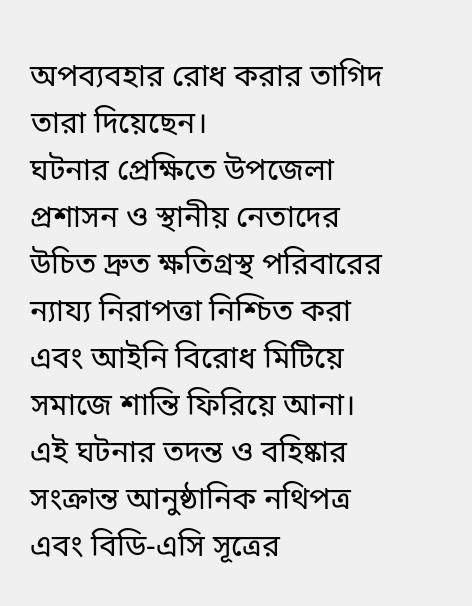অপব্যবহার রোধ করার তাগিদ তারা দিয়েছেন।
ঘটনার প্রেক্ষিতে উপজেলা প্রশাসন ও স্থানীয় নেতাদের উচিত দ্রুত ক্ষতিগ্রস্থ পরিবারের ন্যায্য নিরাপত্তা নিশ্চিত করা এবং আইনি বিরোধ মিটিয়ে সমাজে শান্তি ফিরিয়ে আনা।
এই ঘটনার তদন্ত ও বহিষ্কার সংক্রান্ত আনুষ্ঠানিক নথিপত্র এবং বিডি-এসি সূত্রের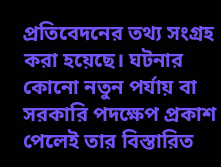প্রতিবেদনের তথ্য সংগ্রহ করা হয়েছে। ঘটনার কোনো নতুন পর্যায় বা সরকারি পদক্ষেপ প্রকাশ পেলেই তার বিস্তারিত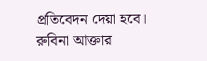প্রতিবেদন দেয়া হবে।
রুবিনা আক্তার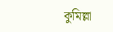কুমিল্লা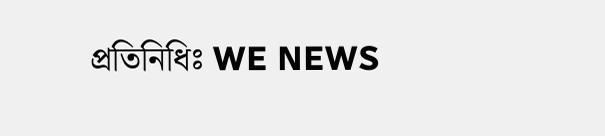প্রতিনিধিঃ WE NEWS